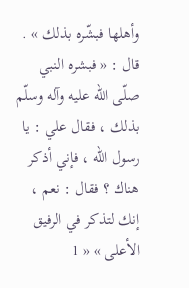وأهلها فبشّره بذلك » . قال : « فبشره النبي صلّى اللّه عليه وآله وسلّم بذلك ، فقال علي : يا رسول اللّه ، فإني أذكر هناك ؟ فقال : نعم ، إنك لتذكر في الرفيق الأعلى » « 1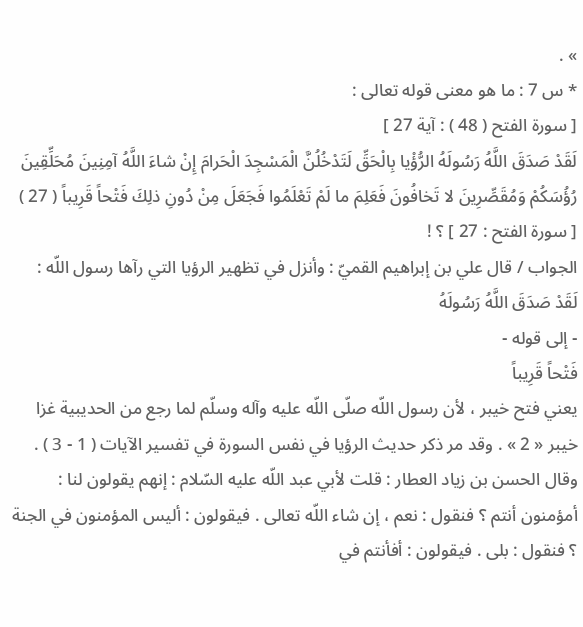» .
* س 7 : ما هو معنى قوله تعالى :
[ سورة الفتح ( 48 ) : آية 27 ]
لَقَدْ صَدَقَ اللَّهُ رَسُولَهُ الرُّؤْيا بِالْحَقِّ لَتَدْخُلُنَّ الْمَسْجِدَ الْحَرامَ إِنْ شاءَ اللَّهُ آمِنِينَ مُحَلِّقِينَ رُؤُسَكُمْ وَمُقَصِّرِينَ لا تَخافُونَ فَعَلِمَ ما لَمْ تَعْلَمُوا فَجَعَلَ مِنْ دُونِ ذلِكَ فَتْحاً قَرِيباً ( 27 )
[ سورة الفتح : 27 ] ؟ !
الجواب / قال علي بن إبراهيم القميّ : وأنزل في تظهير الرؤيا التي رآها رسول اللّه :
لَقَدْ صَدَقَ اللَّهُ رَسُولَهُ
- إلى قوله -
فَتْحاً قَرِيباً
يعني فتح خيبر ، لأن رسول اللّه صلّى اللّه عليه وآله وسلّم لما رجع من الحديبية غزا خيبر « 2 » . وقد مر ذكر حديث الرؤيا في نفس السورة في تفسير الآيات ( 1 - 3 ) .
وقال الحسن بن زياد العطار : قلت لأبي عبد اللّه عليه السّلام : إنهم يقولون لنا : أمؤمنون أنتم ؟ فنقول : نعم ، إن شاء اللّه تعالى . فيقولون : أليس المؤمنون في الجنة ؟ فنقول : بلى . فيقولون : أفأنتم في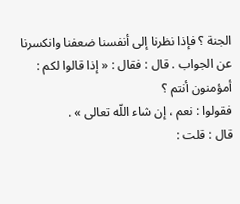الجنة ؟ فإذا نظرنا إلى أنفسنا ضعفنا وانكسرنا عن الجواب . قال : فقال : « إذا قالوا لكم : أمؤمنون أنتم ؟
فقولوا : نعم ، إن شاء اللّه تعالى » .
قال : قلت :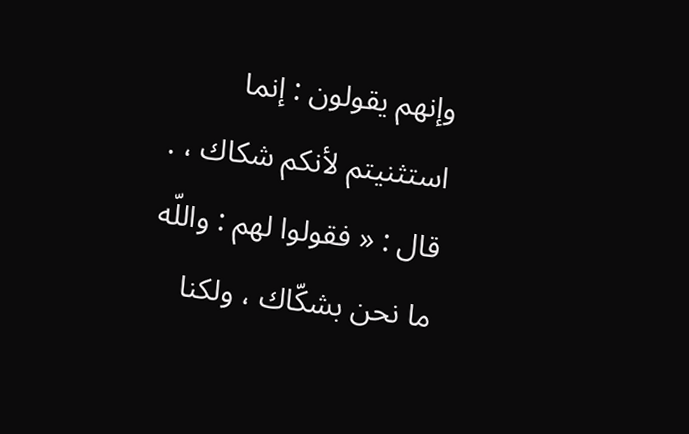وإنهم يقولون : إنما استثنيتم لأنكم شكاك ، . قال : « فقولوا لهم : واللّه ما نحن بشكّاك ، ولكنا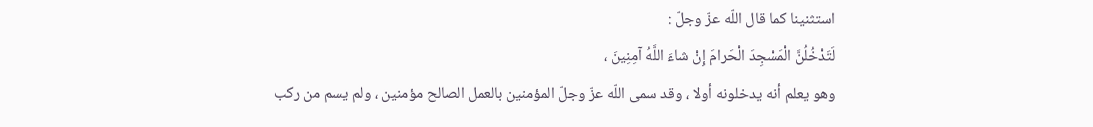استثنينا كما قال اللّه عزّ وجلّ :
لَتَدْخُلُنَّ الْمَسْجِدَ الْحَرامَ إِنْ شاءَ اللَّهُ آمِنِينَ ،
وهو يعلم أنه يدخلونه أولا ، وقد سمى اللّه عزّ وجلّ المؤمنين بالعمل الصالح مؤمنين ، ولم يسم من ركب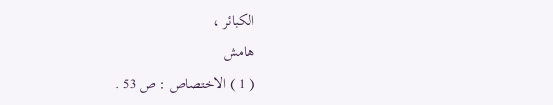الكبائر ،
هامش
( 1 ) الاختصاص : ص 53 .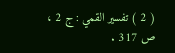( 2 ) تفسير القمي : ج 2 ، ص 317 .